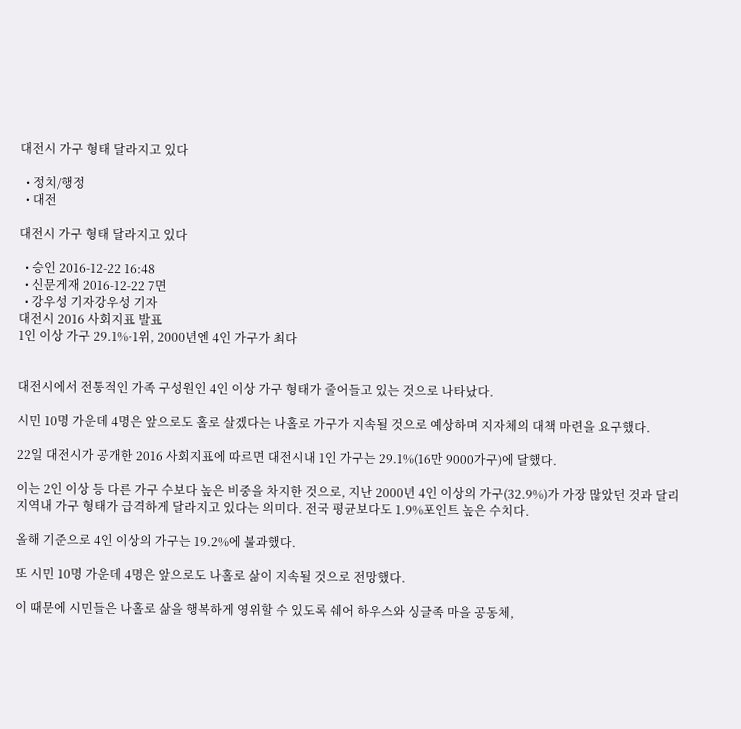대전시 가구 형태 달라지고 있다

  • 정치/행정
  • 대전

대전시 가구 형태 달라지고 있다

  • 승인 2016-12-22 16:48
  • 신문게재 2016-12-22 7면
  • 강우성 기자강우성 기자
대전시 2016 사회지표 발표
1인 이상 가구 29.1%·1위, 2000년엔 4인 가구가 최다


대전시에서 전통적인 가족 구성원인 4인 이상 가구 형태가 줄어들고 있는 것으로 나타났다.

시민 10명 가운데 4명은 앞으로도 홀로 살겠다는 나홀로 가구가 지속될 것으로 예상하며 지자체의 대책 마련을 요구했다.

22일 대전시가 공개한 2016 사회지표에 따르면 대전시내 1인 가구는 29.1%(16만 9000가구)에 달했다.

이는 2인 이상 등 다른 가구 수보다 높은 비중을 차지한 것으로, 지난 2000년 4인 이상의 가구(32.9%)가 가장 많았던 것과 달리 지역내 가구 형태가 급격하게 달라지고 있다는 의미다. 전국 평균보다도 1.9%포인트 높은 수치다.

올해 기준으로 4인 이상의 가구는 19.2%에 불과했다.

또 시민 10명 가운데 4명은 앞으로도 나홀로 삶이 지속될 것으로 전망했다.

이 때문에 시민들은 나홀로 삶을 행복하게 영위할 수 있도록 쉐어 하우스와 싱글족 마을 공동체,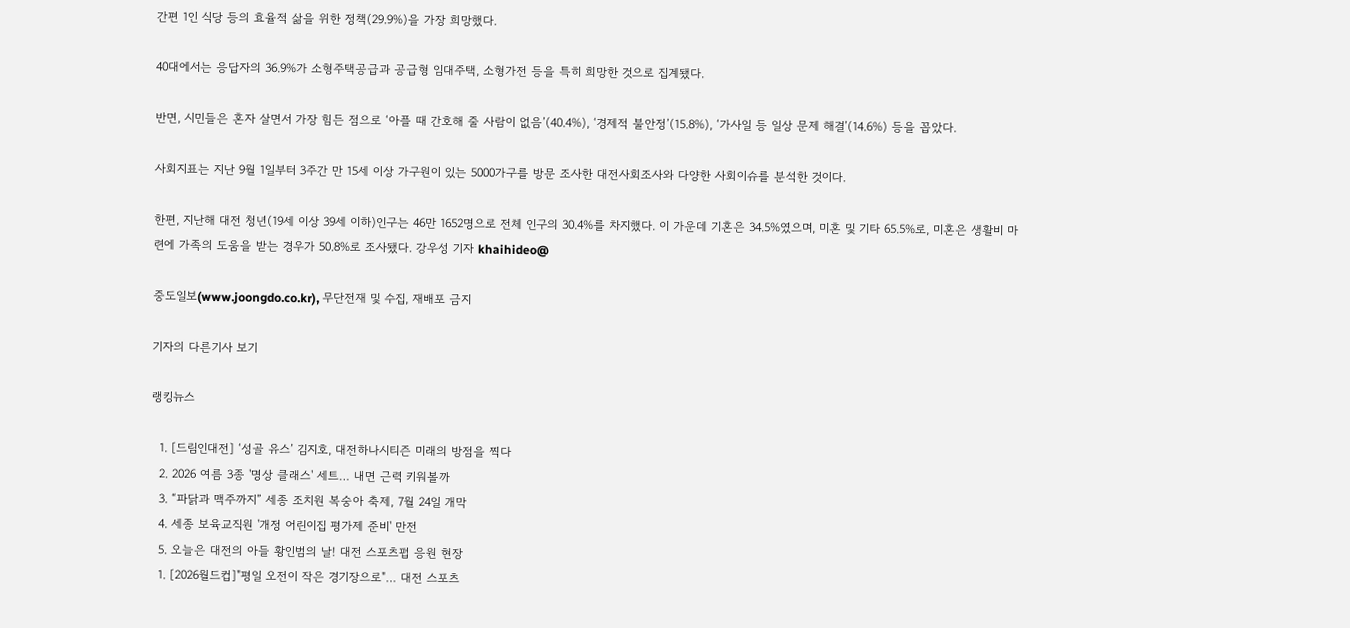간편 1인 식당 등의 효율적 삶을 위한 정책(29.9%)을 가장 희망했다.

40대에서는 응답자의 36.9%가 소형주택공급과 공급형 임대주택, 소형가전 등을 특히 희망한 것으로 집계됐다.

반면, 시민들은 혼자 살면서 가장 힘든 점으로 ‘아플 때 간호해 줄 사람이 없음’(40.4%), ‘경제적 불안정’(15.8%), ‘가사일 등 일상 문제 해결’(14.6%) 등을 꼽았다.

사회지표는 지난 9월 1일부터 3주간 만 15세 이상 가구원이 있는 5000가구를 방문 조사한 대전사회조사와 다양한 사회이슈를 분석한 것이다.

한편, 지난해 대전 청년(19세 이상 39세 이하)인구는 46만 1652명으로 전체 인구의 30.4%를 차지했다. 이 가운데 기혼은 34.5%였으며, 미혼 및 기타 65.5%로, 미혼은 생활비 마련에 가족의 도움을 받는 경우가 50.8%로 조사됐다. 강우성 기자 khaihideo@

중도일보(www.joongdo.co.kr), 무단전재 및 수집, 재배포 금지

기자의 다른기사 보기

랭킹뉴스

  1. [드림인대전] ‘성골 유스’ 김지호, 대전하나시티즌 미래의 방점을 찍다
  2. 2026 여름 3종 '명상 클래스' 세트… 내면 근력 키워볼까
  3. “파닭과 맥주까지” 세종 조치원 복숭아 축제, 7월 24일 개막
  4. 세종 보육교직원 '개정 어린이집 평가제 준비' 만전
  5. 오늘은 대전의 아들 황인범의 날! 대전 스포츠펍 응원 현장
  1. [2026월드컵]"평일 오전이 작은 경기장으로"… 대전 스포츠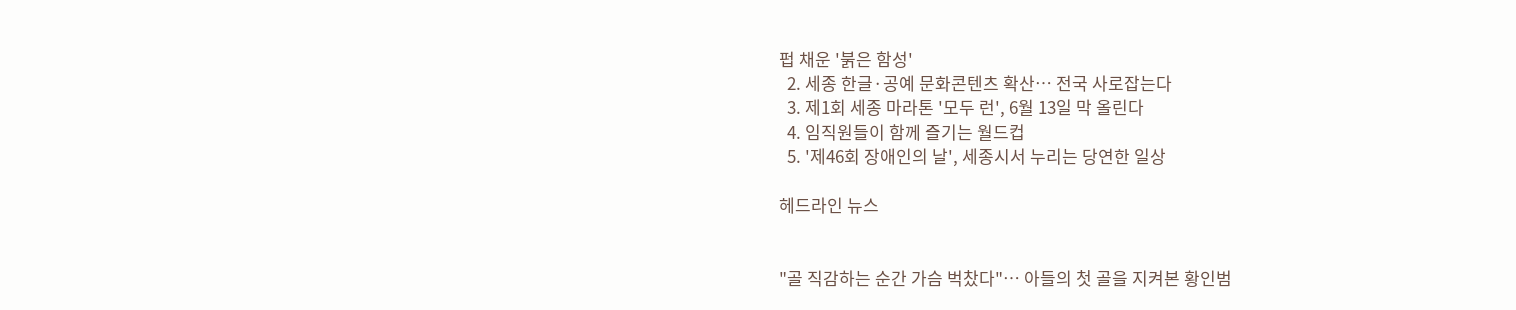펍 채운 '붉은 함성'
  2. 세종 한글·공예 문화콘텐츠 확산… 전국 사로잡는다
  3. 제1회 세종 마라톤 '모두 런', 6월 13일 막 올린다
  4. 임직원들이 함께 즐기는 월드컵
  5. '제46회 장애인의 날', 세종시서 누리는 당연한 일상

헤드라인 뉴스


"골 직감하는 순간 가슴 벅찼다"… 아들의 첫 골을 지켜본 황인범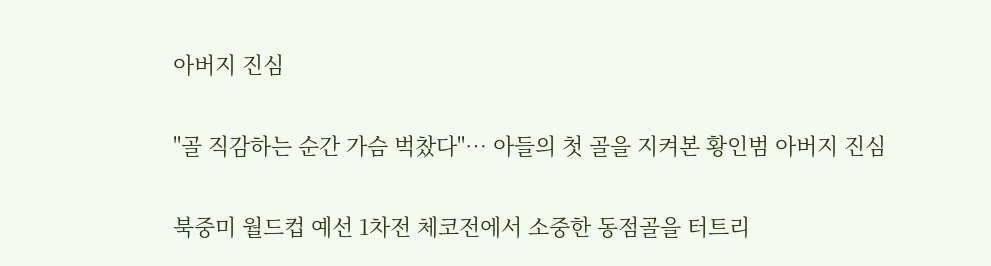아버지 진심

"골 직감하는 순간 가슴 벅찼다"… 아들의 첫 골을 지켜본 황인범 아버지 진심

북중미 월드컵 예선 1차전 체코전에서 소중한 동점골을 터트리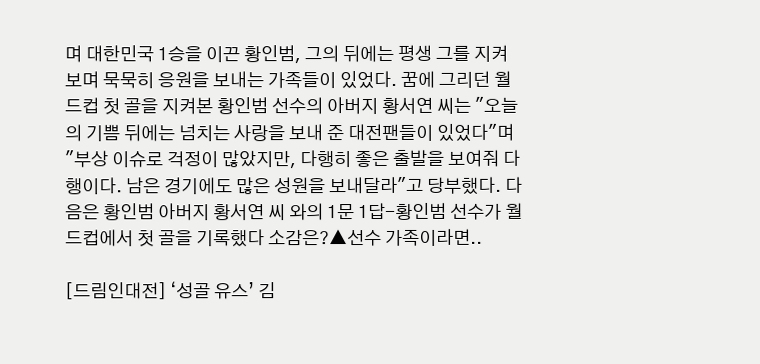며 대한민국 1승을 이끈 황인범, 그의 뒤에는 평생 그를 지켜보며 묵묵히 응원을 보내는 가족들이 있었다. 꿈에 그리던 월드컵 첫 골을 지켜본 황인범 선수의 아버지 황서연 씨는 "오늘의 기쁨 뒤에는 넘치는 사랑을 보내 준 대전팬들이 있었다"며 "부상 이슈로 걱정이 많았지만, 다행히 좋은 출발을 보여줘 다행이다. 남은 경기에도 많은 성원을 보내달라"고 당부했다. 다음은 황인범 아버지 황서연 씨 와의 1문 1답-황인범 선수가 월드컵에서 첫 골을 기록했다 소감은?▲선수 가족이라면..

[드림인대전] ‘성골 유스’ 김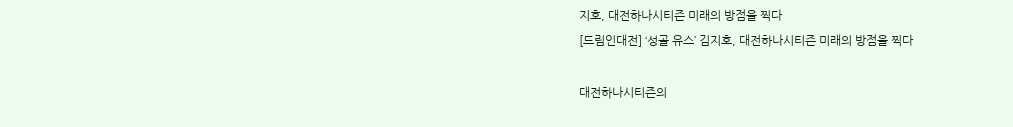지호, 대전하나시티즌 미래의 방점을 찍다
[드림인대전] ‘성골 유스’ 김지호, 대전하나시티즌 미래의 방점을 찍다

대전하나시티즌의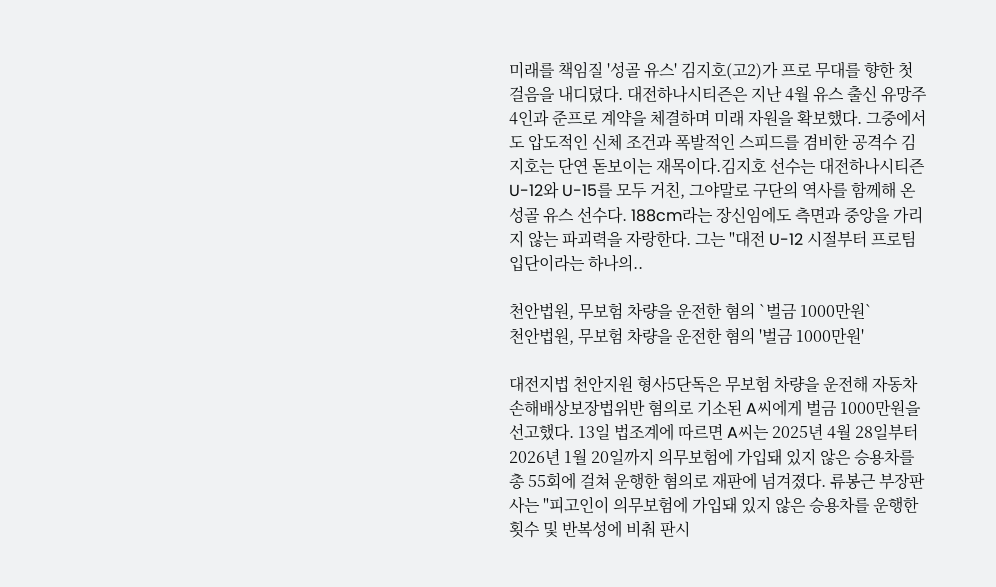미래를 책임질 '성골 유스' 김지호(고2)가 프로 무대를 향한 첫걸음을 내디뎠다. 대전하나시티즌은 지난 4월 유스 출신 유망주 4인과 준프로 계약을 체결하며 미래 자원을 확보했다. 그중에서도 압도적인 신체 조건과 폭발적인 스피드를 겸비한 공격수 김지호는 단연 돋보이는 재목이다.김지호 선수는 대전하나시티즌 U-12와 U-15를 모두 거친, 그야말로 구단의 역사를 함께해 온 성골 유스 선수다. 188cm라는 장신임에도 측면과 중앙을 가리지 않는 파괴력을 자랑한다. 그는 "대전 U-12 시절부터 프로팀 입단이라는 하나의..

천안법원, 무보험 차량을 운전한 혐의 `벌금 1000만원`
천안법원, 무보험 차량을 운전한 혐의 '벌금 1000만원'

대전지법 천안지원 형사5단독은 무보험 차량을 운전해 자동차손해배상보장법위반 혐의로 기소된 A씨에게 벌금 1000만원을 선고했다. 13일 법조계에 따르면 A씨는 2025년 4월 28일부터 2026년 1월 20일까지 의무보험에 가입돼 있지 않은 승용차를 총 55회에 걸쳐 운행한 혐의로 재판에 넘겨졌다. 류봉근 부장판사는 "피고인이 의무보험에 가입돼 있지 않은 승용차를 운행한 횟수 및 반복성에 비춰 판시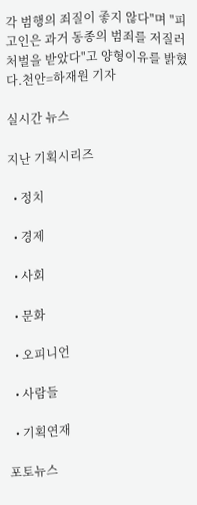각 범행의 죄질이 좋지 않다"며 "피고인은 과거 동종의 범죄를 저질러 처벌을 받았다"고 양형이유를 밝혔다.천안=하재원 기자

실시간 뉴스

지난 기획시리즈

  • 정치

  • 경제

  • 사회

  • 문화

  • 오피니언

  • 사람들

  • 기획연재

포토뉴스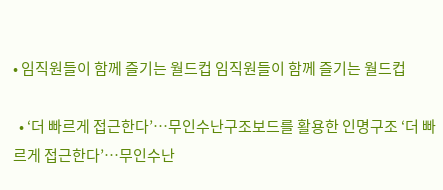• 임직원들이 함께 즐기는 월드컵 임직원들이 함께 즐기는 월드컵

  • ‘더 빠르게 접근한다’…무인수난구조보드를 활용한 인명구조 ‘더 빠르게 접근한다’…무인수난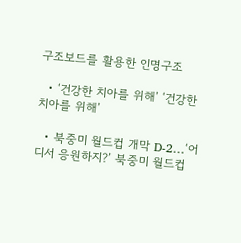구조보드를 활용한 인명구조

  • ‘건강한 치아를 위해’ ‘건강한 치아를 위해’

  • 북중미 월드컵 개막 D-2…‘어디서 응원하지?’ 북중미 월드컵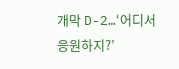개막 D-2…‘어디서 응원하지?’